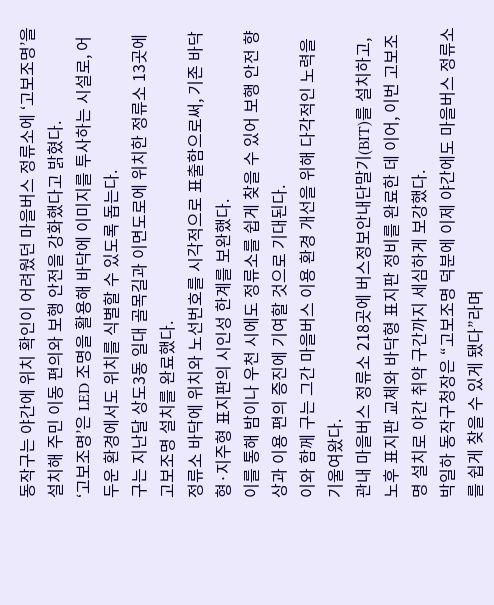동작구는 야간에 위치 확인이 어려웠던 마을버스 정류소에 ‘고보조명’을 설치해 주민 이동 편의와 보행 안전을 강화했다고 밝혔다.
‘고보조명’은 LED 조명을 활용해 바닥에 이미지를 투사하는 시설로, 어두운 환경에서도 위치를 식별할 수 있도록 돕는다.
구는 지난달 상도3동 일대 골목길과 이면도로에 위치한 정류소 13곳에 고보조명 설치를 완료했다.
정류소 바닥에 위치와 노선번호를 시각적으로 표출함으로써, 기존 바닥형·지주형 표지판의 시인성 한계를 보완했다.
이를 통해 밤이나 우천 시에도 정류소를 쉽게 찾을 수 있어 보행 안전 향상과 이용 편의 증진에 기여할 것으로 기대된다.
이와 함께 구는 그간 마을버스 이용 환경 개선을 위해 다각적인 노력을 기울여왔다.
관내 마을버스 정류소 218곳에 버스정보안내단말기(BIT)를 설치하고, 노후 표지판 교체와 바닥형 표지판 정비를 완료한 데 이어, 이번 고보조명 설치로 야간 취약 구간까지 세심하게 보강했다.
박일하 동작구청장은 “고보조명 덕분에 이제 야간에도 마을버스 정류소를 쉽게 찾을 수 있게 됐다”라며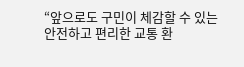“앞으로도 구민이 체감할 수 있는 안전하고 편리한 교통 환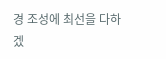경 조성에 최선을 다하겠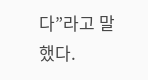다”라고 말했다.